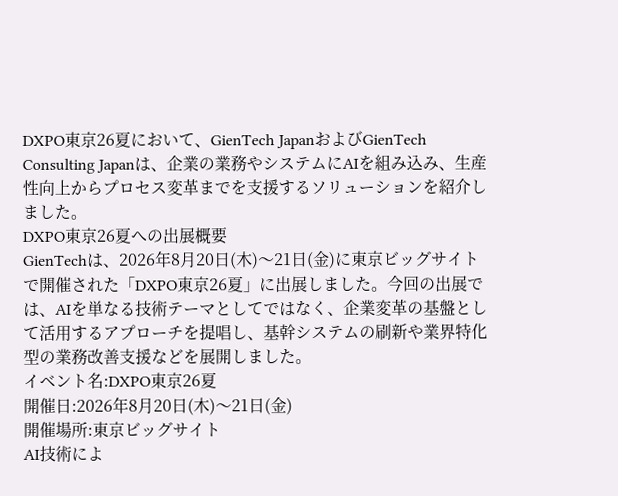DXPO東京26夏において、GienTech JapanおよびGienTech Consulting Japanは、企業の業務やシステムにAIを組み込み、生産性向上からプロセス変革までを支援するソリューションを紹介しました。
DXPO東京26夏への出展概要
GienTechは、2026年8月20日(木)〜21日(金)に東京ビッグサイトで開催された「DXPO東京26夏」に出展しました。今回の出展では、AIを単なる技術テーマとしてではなく、企業変革の基盤として活用するアプローチを提唱し、基幹システムの刷新や業界特化型の業務改善支援などを展開しました。
イベント名:DXPO東京26夏
開催日:2026年8月20日(木)〜21日(金)
開催場所:東京ビッグサイト
AI技術によ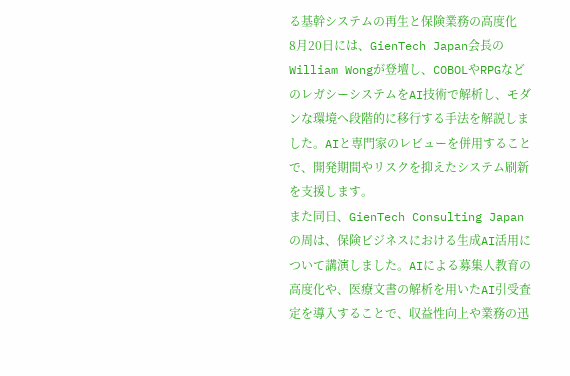る基幹システムの再生と保険業務の高度化
8月20日には、GienTech Japan会長のWilliam Wongが登壇し、COBOLやRPGなどのレガシーシステムをAI技術で解析し、モダンな環境へ段階的に移行する手法を解説しました。AIと専門家のレビューを併用することで、開発期間やリスクを抑えたシステム刷新を支援します。
また同日、GienTech Consulting Japanの周は、保険ビジネスにおける生成AI活用について講演しました。AIによる募集人教育の高度化や、医療文書の解析を用いたAI引受査定を導入することで、収益性向上や業務の迅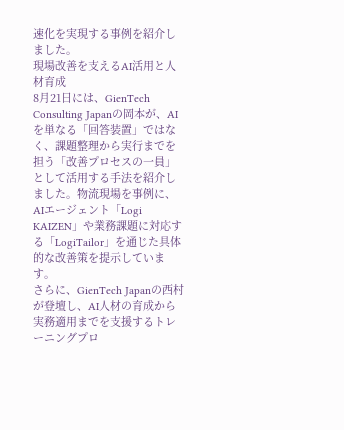速化を実現する事例を紹介しました。
現場改善を支えるAI活用と人材育成
8月21日には、GienTech Consulting Japanの岡本が、AIを単なる「回答装置」ではなく、課題整理から実行までを担う「改善プロセスの一員」として活用する手法を紹介しました。物流現場を事例に、AIエージェント「Logi KAIZEN」や業務課題に対応する「LogiTailor」を通じた具体的な改善策を提示しています。
さらに、GienTech Japanの西村が登壇し、AI人材の育成から実務適用までを支援するトレーニングプロ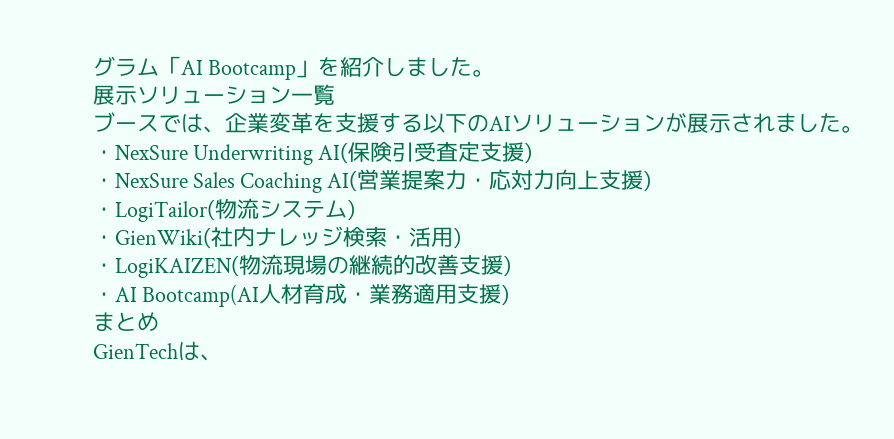グラム「AI Bootcamp」を紹介しました。
展示ソリューション一覧
ブースでは、企業変革を支援する以下のAIソリューションが展示されました。
・NexSure Underwriting AI(保険引受査定支援)
・NexSure Sales Coaching AI(営業提案力・応対力向上支援)
・LogiTailor(物流システム)
・GienWiki(社内ナレッジ検索・活用)
・LogiKAIZEN(物流現場の継続的改善支援)
・AI Bootcamp(AI人材育成・業務適用支援)
まとめ
GienTechは、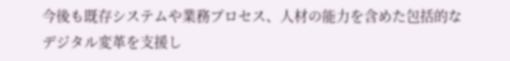今後も既存システムや業務プロセス、人材の能力を含めた包括的なデジタル変革を支援し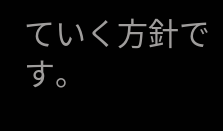ていく方針です。